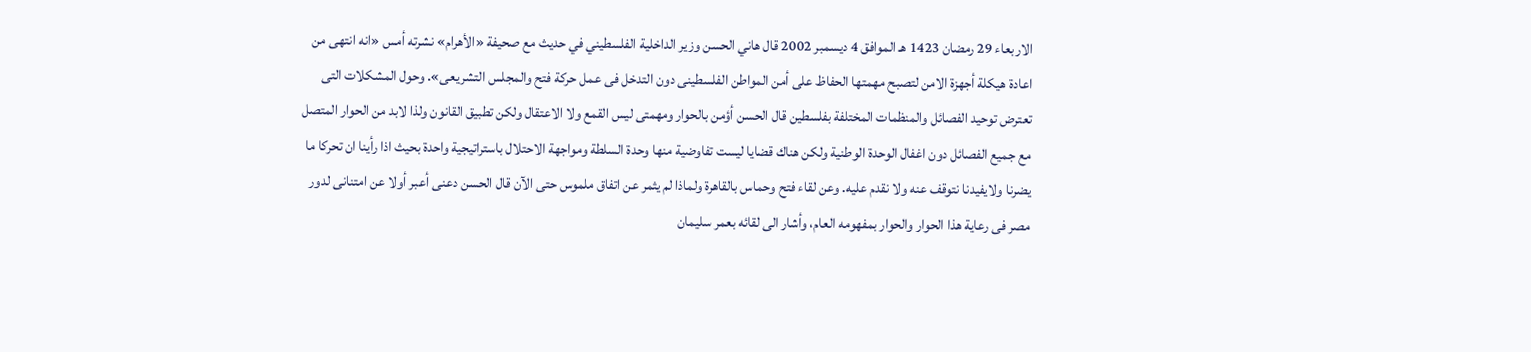الاربعاء 29 رمضان 1423 هـ الموافق 4 ديسمبر 2002 قال هاني الحسن وزير الداخلية الفلسطيني في حديث مع صحيفة «الأهرام» نشرته أمس «انه انتهى من اعادة هيكلة أجهزة الامن لتصبح مهمتها الحفاظ على أمن المواطن الفلسطينى دون التدخل فى عمل حركة فتح والمجلس التشريعى». وحول المشكلات التى تعترض توحيد الفصائل والمنظمات المختلفة بفلسطين قال الحسن أؤمن بالحوار ومهمتى ليس القمع ولا الاعتقال ولكن تطبيق القانون ولذا لابد من الحوار المتصل مع جميع الفصائل دون اغفال الوحدة الوطنية ولكن هناك قضايا ليست تفاوضية منها وحدة السلطة ومواجهة الاحتلال باستراتيجية واحدة بحيث اذا رأينا ان تحركا ما يضرنا ولايفيدنا نتوقف عنه ولا نقدم عليه. وعن لقاء فتح وحماس بالقاهرة ولماذا لم يثمر عن اتفاق ملموس حتى الآن قال الحسن دعنى أعبر أولا عن امتنانى لدور مصر فى رعاية هذا الحوار والحوار بمفهومه العام، وأشار الى لقائه بعمر سليمان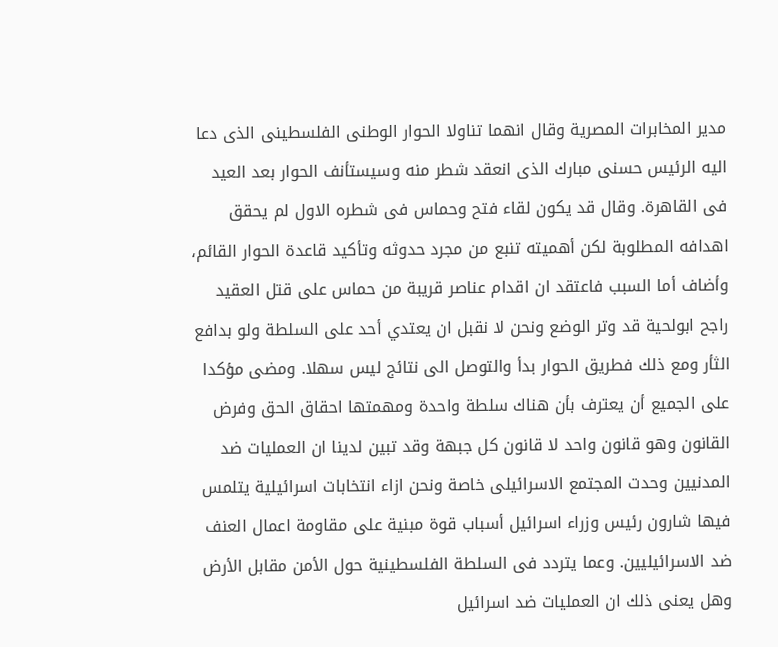مدير المخابرات المصرية وقال انهما تناولا الحوار الوطنى الفلسطينى الذى دعا اليه الرئيس حسنى مبارك الذى انعقد شطر منه وسيستأنف الحوار بعد العيد فى القاهرة. وقال قد يكون لقاء فتح وحماس فى شطره الاول لم يحقق اهدافه المطلوبة لكن أهميته تنبع من مجرد حدوثه وتأكيد قاعدة الحوار القائم، وأضاف أما السبب فاعتقد ان اقدام عناصر قريبة من حماس على قتل العقيد راجح ابولحية قد وتر الوضع ونحن لا نقبل ان يعتدي أحد على السلطة ولو بدافع الثأر ومع ذلك فطريق الحوار بدأ والتوصل الى نتائج ليس سهلا. ومضى مؤكدا على الجميع أن يعترف بأن هناك سلطة واحدة ومهمتها احقاق الحق وفرض القانون وهو قانون واحد لا قانون كل جبهة وقد تبين لدينا ان العمليات ضد المدنيين وحدت المجتمع الاسرائيلى خاصة ونحن ازاء انتخابات اسرائيلية يتلمس فيها شارون رئيس وزراء اسرائيل أسباب قوة مبنية على مقاومة اعمال العنف ضد الاسرائيليين. وعما يتردد فى السلطة الفلسطينية حول الأمن مقابل الأرض وهل يعنى ذلك ان العمليات ضد اسرائيل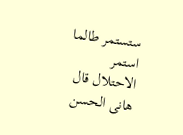ستستمر طالما استمر الاحتلال قال هانى الحسن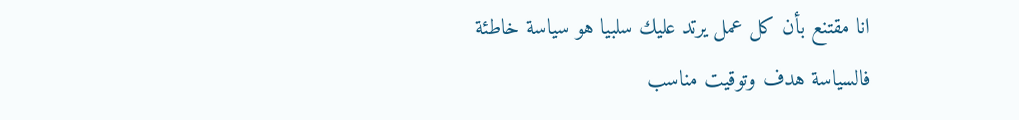انا مقتنع بأن كل عمل يرتد عليك سلبيا هو سياسة خاطئة فالسياسة هدف وتوقيت مناسب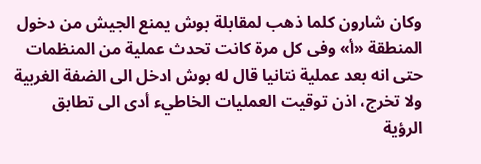وكان شارون كلما ذهب لمقابلة بوش يمنع الجيش من دخول المنطقة «أ» وفى كل مرة كانت تحدث عملية من المنظمات حتى انه بعد عملية نتانيا قال له بوش ادخل الى الضفة الغربية ولا تخرج، اذن توقيت العمليات الخاطيء أدى الى تطابق الرؤية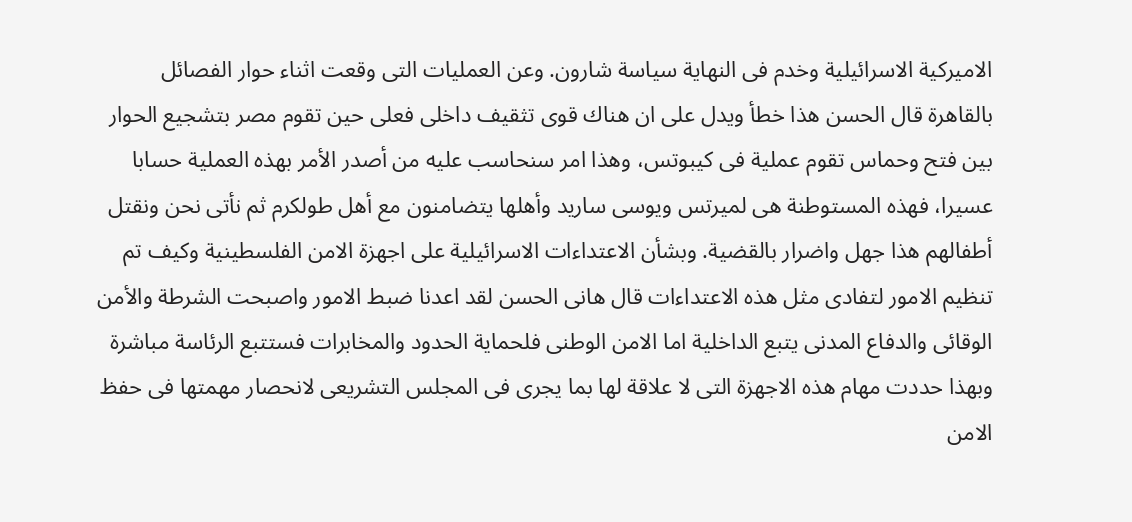الاميركية الاسرائيلية وخدم فى النهاية سياسة شارون. وعن العمليات التى وقعت اثناء حوار الفصائل بالقاهرة قال الحسن هذا خطأ ويدل على ان هناك قوى تثقيف داخلى فعلى حين تقوم مصر بتشجيع الحوار بين فتح وحماس تقوم عملية فى كيبوتس، وهذا امر سنحاسب عليه من أصدر الأمر بهذه العملية حسابا عسيرا، فهذه المستوطنة هى لميرتس ويوسى ساريد وأهلها يتضامنون مع أهل طولكرم ثم نأتى نحن ونقتل أطفالهم هذا جهل واضرار بالقضية. وبشأن الاعتداءات الاسرائيلية على اجهزة الامن الفلسطينية وكيف تم تنظيم الامور لتفادى مثل هذه الاعتداءات قال هانى الحسن لقد اعدنا ضبط الامور واصبحت الشرطة والأمن الوقائى والدفاع المدنى يتبع الداخلية اما الامن الوطنى فلحماية الحدود والمخابرات فستتبع الرئاسة مباشرة وبهذا حددت مهام هذه الاجهزة التى لا علاقة لها بما يجرى فى المجلس التشريعى لانحصار مهمتها فى حفظ الامن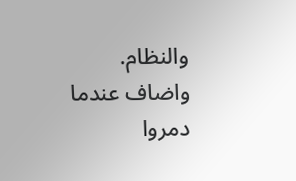والنظام. واضاف عندما دمروا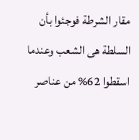مقار الشرطة فوجئوا بأن السلطة هى الشعب وعندما اسقطوا 62% من عناصر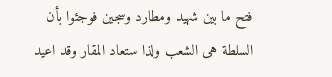فتح ما بين شهيد ومطارد وسجين فوجئوا بأن السلطة هى الشعب ولذا ستعاد المقار وقد اعيد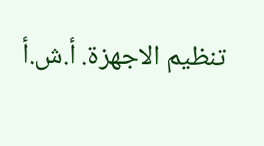تنظيم الاجهزة. أ.ش.أ